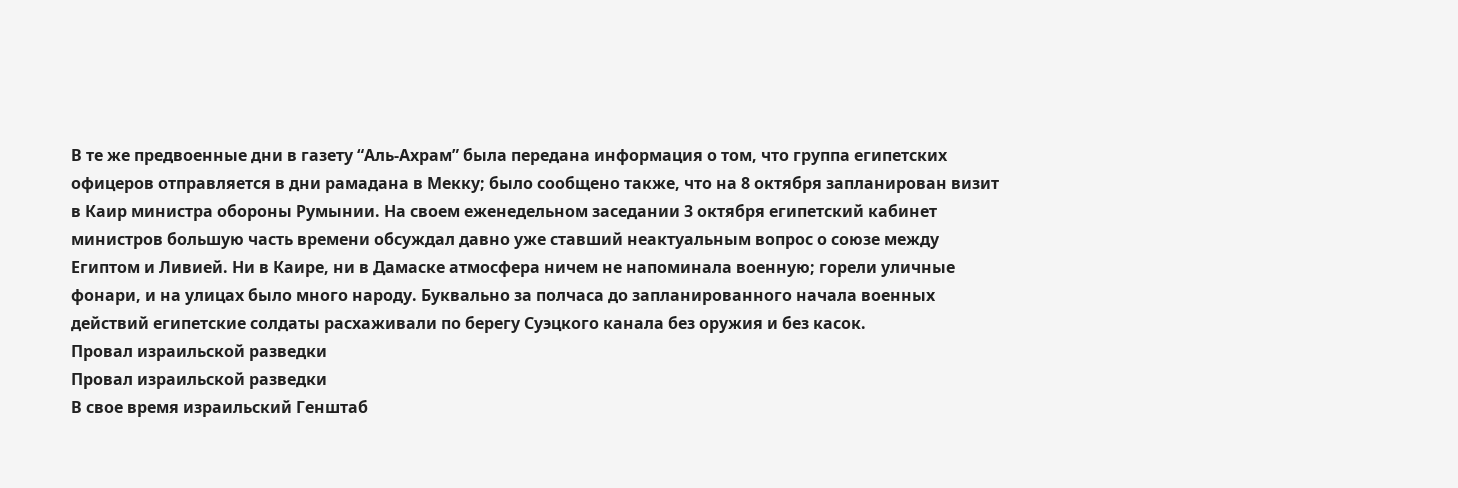В те же предвоенные дни в газету “Аль-Ахрам” была передана информация о том, что группа египетских офицеров отправляется в дни рамадана в Мекку; было сообщено также, что на 8 октября запланирован визит в Каир министра обороны Румынии. На своем еженедельном заседании 3 октября египетский кабинет министров большую часть времени обсуждал давно уже ставший неактуальным вопрос о союзе между Египтом и Ливией. Ни в Каире, ни в Дамаске атмосфера ничем не напоминала военную; горели уличные фонари, и на улицах было много народу. Буквально за полчаса до запланированного начала военных действий египетские солдаты расхаживали по берегу Суэцкого канала без оружия и без касок.
Провал израильской разведки
Провал израильской разведки
В свое время израильский Генштаб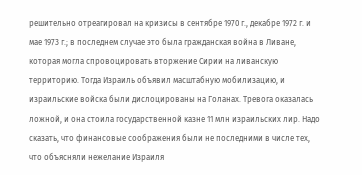решительно отреагировал на кризисы в сентябре 1970 г., декабре 1972 г. и мае 1973 г.; в последнем случае это была гражданская война в Ливане, которая могла спровоцировать вторжение Сирии на ливанскую территорию. Тогда Израиль объявил масштабную мобилизацию, и израильские войска были дислоцированы на Голанах. Тревога оказалась ложной, и она стоила государственной казне 11 млн израильских лир. Надо сказать, что финансовые соображения были не последними в числе тех, что объясняли нежелание Израиля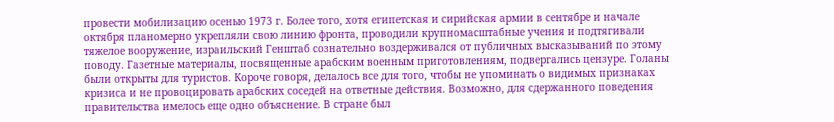провести мобилизацию осенью 1973 г. Более того, хотя египетская и сирийская армии в сентябре и начале октября планомерно укрепляли свою линию фронта, проводили крупномасштабные учения и подтягивали тяжелое вооружение, израильский Генштаб сознательно воздерживался от публичных высказываний по этому поводу. Газетные материалы, посвященные арабским военным приготовлениям, подвергались цензуре. Голаны были открыты для туристов. Короче говоря, делалось все для того, чтобы не упоминать о видимых признаках кризиса и не провоцировать арабских соседей на ответные действия. Возможно, для сдержанного поведения правительства имелось еще одно объяснение. В стране был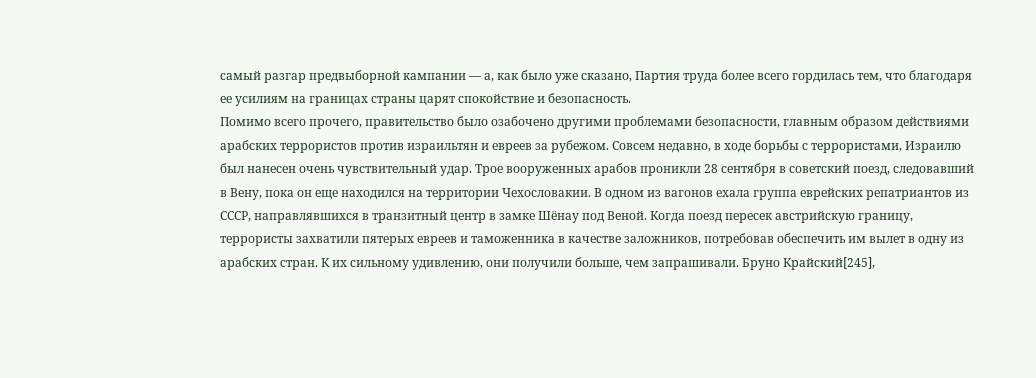самый разгар предвыборной кампании — а, как было уже сказано, Партия труда более всего гордилась тем, что благодаря ее усилиям на границах страны царят спокойствие и безопасность.
Помимо всего прочего, правительство было озабочено другими проблемами безопасности, главным образом действиями арабских террористов против израильтян и евреев за рубежом. Совсем недавно, в ходе борьбы с террористами, Израилю был нанесен очень чувствительный удар. Трое вооруженных арабов проникли 28 сентября в советский поезд, следовавший в Вену, пока он еще находился на территории Чехословакии. В одном из вагонов ехала группа еврейских репатриантов из СССР, направлявшихся в транзитный центр в замке Шёнау под Веной. Когда поезд пересек австрийскую границу, террористы захватили пятерых евреев и таможенника в качестве заложников, потребовав обеспечить им вылет в одну из арабских стран. К их сильному удивлению, они получили больше, чем запрашивали. Бруно Крайский[245],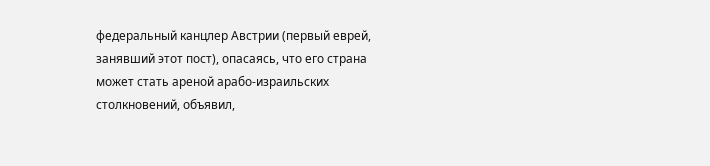федеральный канцлер Австрии (первый еврей, занявший этот пост), опасаясь, что его страна может стать ареной арабо-израильских столкновений, объявил,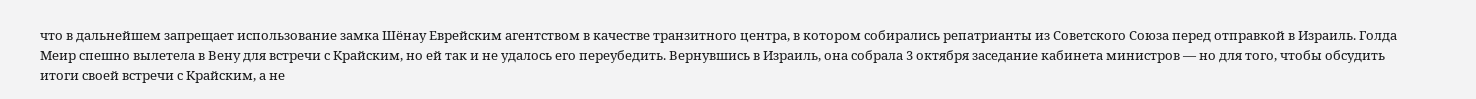что в дальнейшем запрещает использование замка Шёнау Еврейским агентством в качестве транзитного центра, в котором собирались репатрианты из Советского Союза перед отправкой в Израиль. Голда Меир спешно вылетела в Вену для встречи с Крайским, но ей так и не удалось его переубедить. Вернувшись в Израиль, она собрала 3 октября заседание кабинета министров — но для того, чтобы обсудить итоги своей встречи с Крайским, а не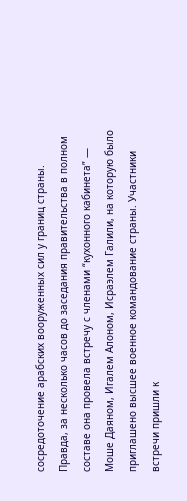сосредоточение арабских вооруженных сил у границ страны. Правда, за несколько часов до заседания правительства в полном составе она провела встречу с членами “кухонного кабинета” — Моше Даяном, Игалем Алоном, Исраэлем Галили, на которую было приглашено высшее военное командование страны. Участники встречи пришли к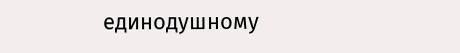единодушному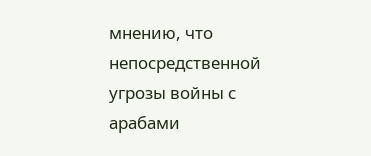мнению, что непосредственной угрозы войны с арабами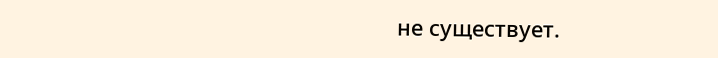не существует.